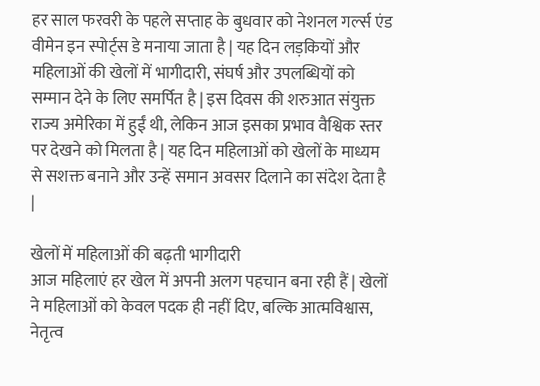हर साल फरवरी के पहले सप्ताह के बुधवार को नेशनल गर्ल्स एंड वीमेन इन स्पोर्ट्स डे मनाया जाता है | यह दिन लड़कियों और महिलाओं की खेलों में भागीदारी, संघर्ष और उपलब्धियों को सम्मान देने के लिए समर्पित है | इस दिवस की शरुआत संयुक्त राज्य अमेरिका में हुईं थी, लेकिन आज इसका प्रभाव वैश्विक स्तर पर देखने को मिलता है | यह दिन महिलाओं को खेलों के माध्यम से सशक्त बनाने और उन्हें समान अवसर दिलाने का संदेश देता है |

खेलों में महिलाओं की बढ़ती भागीदारी
आज महिलाएं हर खेल में अपनी अलग पहचान बना रही हैं | खेलों ने महिलाओं को केवल पदक ही नहीं दिए, बल्कि आत्मविश्वास, नेतृत्व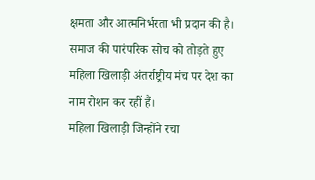क्षमता और आत्मनिर्भरता भी प्रदान की है। समाज की पारंपरिक सोच को तोड़ते हुए महिला खिलाड़ी अंतर्राष्ट्रीय मंच पर देश का नाम रोशन कर रहीं हैं।
महिला खिलाड़ी जिन्होंने रचा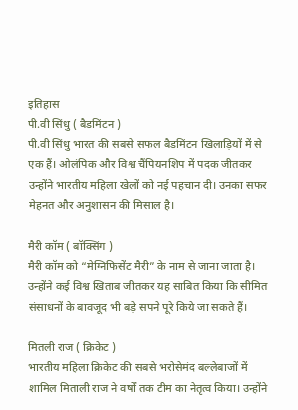इतिहास
पी.वी सिंधु ( बैडमिंटन )
पी.वी सिंधु भारत की सबसे सफल बैडमिंटन खिलाड़ियों में से एक हैं। ओलंपिक और विश्व चैंपियनशिप में पदक जीतकर उन्होंने भारतीय महिला खेलों को नई पहचान दी। उनका सफर मेहनत और अनुशासन की मिसाल है।

मैरी कॉम ( बॉक्सिंग )
मैरी कॉम को “मेग्निफिसेंट मैरी” के नाम से जाना जाता है। उन्होंने कई विश्व खिताब जीतकर यह साबित किया कि सीमित संसाधनों के बावजूद भी बड़े सपने पूरे किये जा सकते हैं।

मितली राज ( क्रिकेट )
भारतीय महिला क्रिकेट की सबसे भरोसेमंद बल्लेबाजों में शामिल मिताली राज ने वर्षों तक टीम का नेतृत्व किया। उन्होंने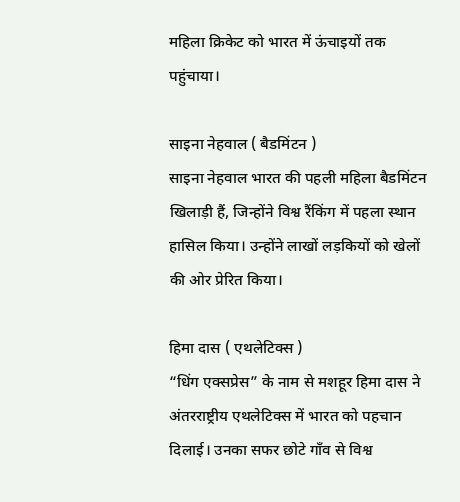महिला क्रिकेट को भारत में ऊंचाइयों तक पहुंचाया।

साइना नेहवाल ( बैडमिंटन )
साइना नेहवाल भारत की पहली महिला बैडमिंटन खिलाड़ी हैं, जिन्होंने विश्व रैंकिंग में पहला स्थान हासिल किया। उन्होंने लाखों लड़कियों को खेलों की ओर प्रेरित किया।

हिमा दास ( एथलेटिक्स )
“धिंग एक्सप्रेस” के नाम से मशहूर हिमा दास ने अंतरराष्ट्रीय एथलेटिक्स में भारत को पहचान दिलाई। उनका सफर छोटे गाँव से विश्व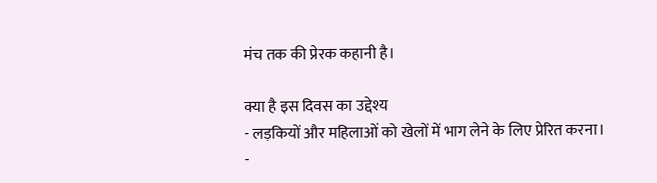मंच तक की प्रेरक कहानी है।

क्या है इस दिवस का उद्देश्य
- लड़कियों और महिलाओं को खेलों में भाग लेने के लिए प्रेरित करना।
-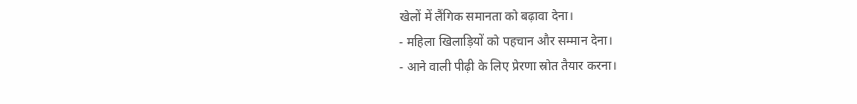खेलों में लैंगिक समानता को बढ़ावा देना।
- महिला खिलाड़ियों को पहचान और सम्मान देना।
- आने वाली पीढ़ी के लिए प्रेरणा स्रोत तैयार करना।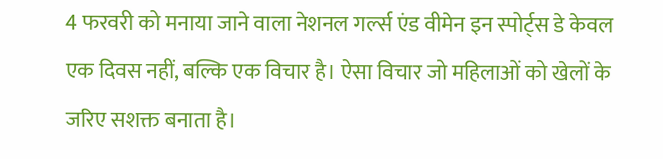4 फरवरी को मनाया जाने वाला नेशनल गर्ल्स एंड वीमेन इन स्पोर्ट्स डे केवल एक दिवस नहीं, बल्कि एक विचार है। ऐसा विचार जो महिलाओं को खेलों के जरिए सशक्त बनाता है।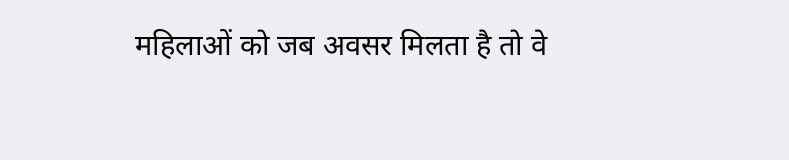महिलाओं को जब अवसर मिलता है तो वे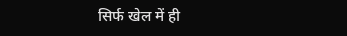सिर्फ खेल में ही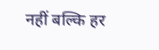नहीं बल्कि हर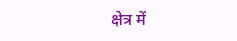क्षेत्र में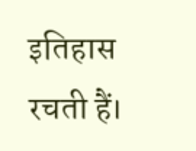इतिहास रचती हैं।